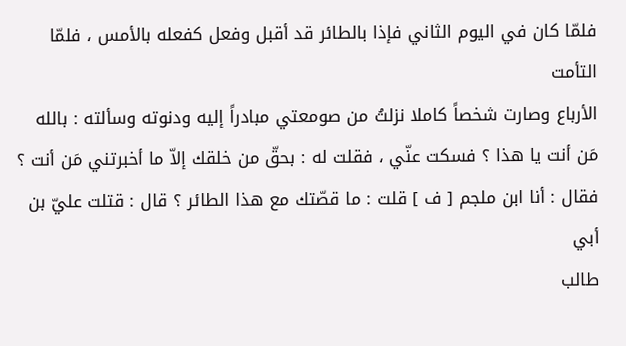فلمّا كان في اليوم الثاني فإذا بالطائر قد أقبل وفعل كفعله بالأمس ، فلمّا التأمت
الأرباع وصارت شخصاً كاملا نزلتُ من صومعتي مبادراً إليه ودنوته وسألته : بالله
مَن أنت يا هذا ؟ فسكت عنّي ، فقلت له : بحقّ من خلقك إلاّ ما أخبرتني مَن أنت ؟
فقال : أنا ابن ملجم [ ف ] قلت : ما قصّتك مع هذا الطائر ؟ قال : قتلت عليّ بن أبي
طالب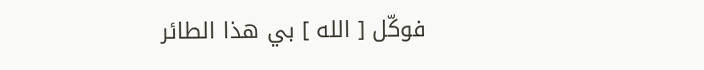فوكّل [ الله ] بي هذا الطائر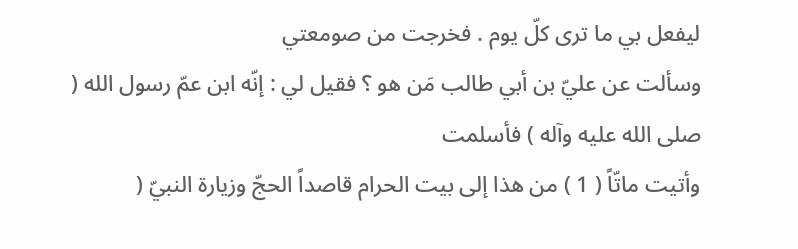ليفعل بي ما ترى كلّ يوم . فخرجت من صومعتي
وسألت عن عليّ بن أبي طالب مَن هو ؟ فقيل لي : إنّه ابن عمّ رسول الله ( صلى الله عليه وآله ) فأسلمت
وأتيت ماتّاً ( 1 ) من هذا إلى بيت الحرام قاصداً الحجّ وزيارة النبيّ (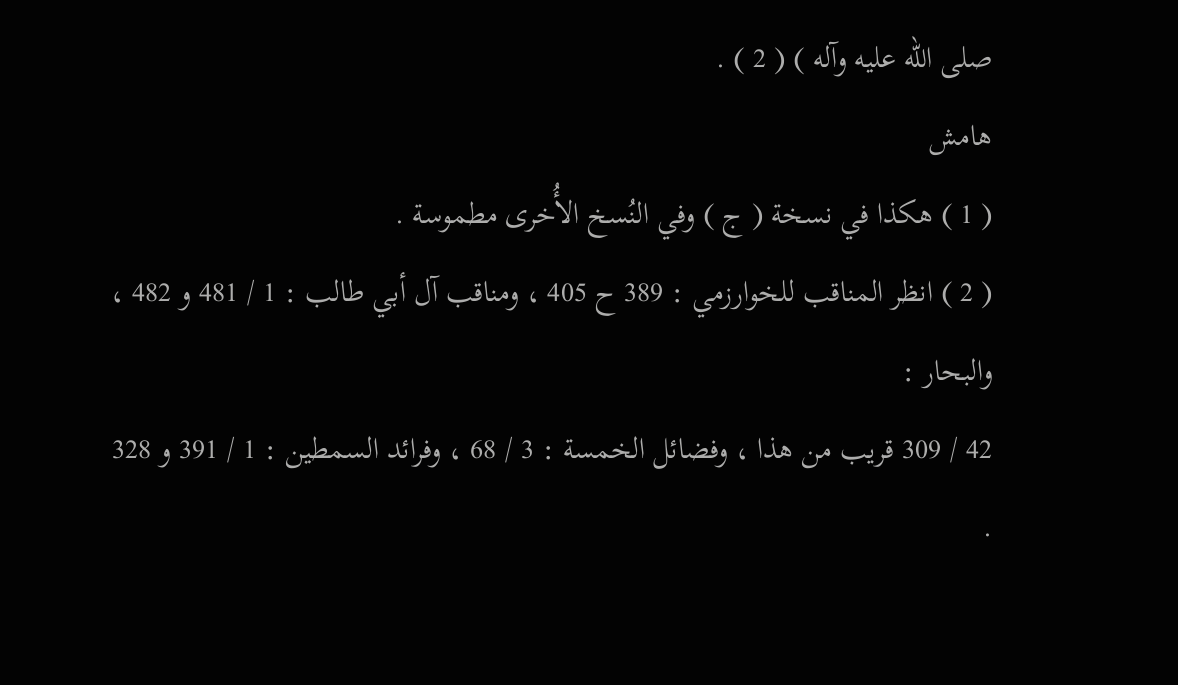صلى الله عليه وآله ) ( 2 ) .
هامش
( 1 ) هكذا في نسخة ( ج ) وفي النُسخ الأُخرى مطموسة .
( 2 ) انظر المناقب للخوارزمي : 389 ح 405 ، ومناقب آل أبي طالب : 1 / 481 و 482 ، والبحار :
42 / 309 قريب من هذا ، وفضائل الخمسة : 3 / 68 ، وفرائد السمطين : 1 / 391 و 328 .